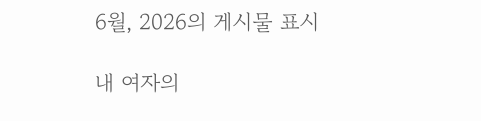6월, 2026의 게시물 표시

내 여자의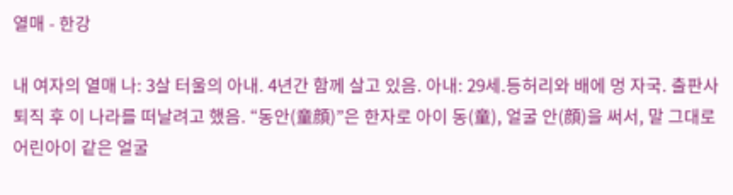열매 - 한강

내 여자의 열매 나: 3살 터울의 아내. 4년간 함께 살고 있음. 아내: 29세.등허리와 배에 멍 자국. 출판사 퇴직 후 이 나라를 떠날려고 했음. “동안(童顔)”은 한자로 아이 동(童), 얼굴 안(顔)을 써서, 말 그대로 어린아이 같은 얼굴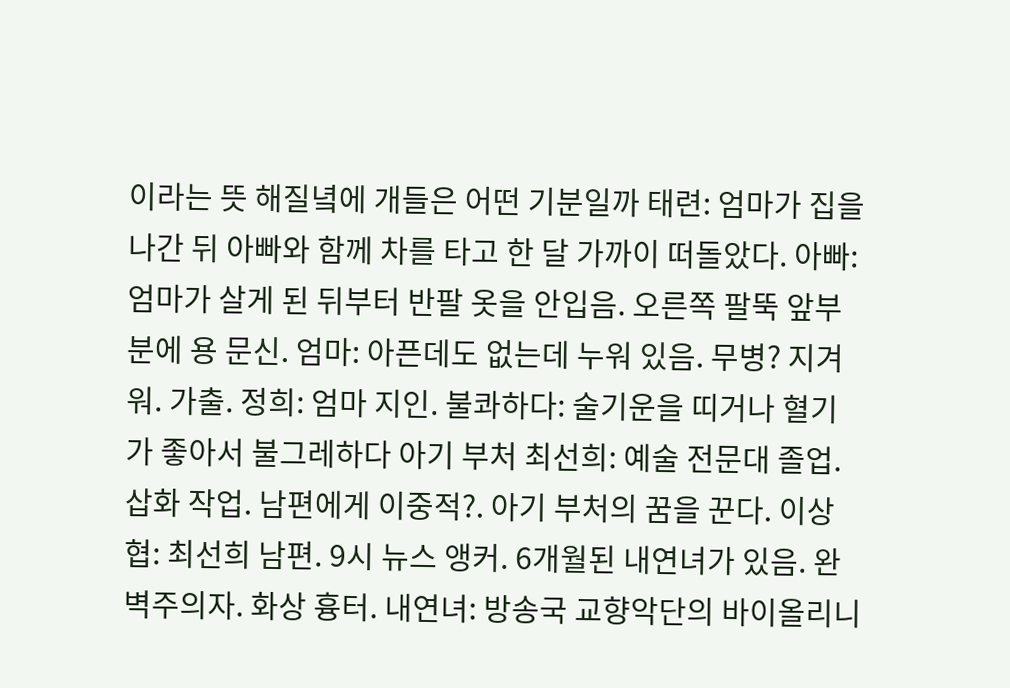이라는 뜻 해질녘에 개들은 어떤 기분일까 태련: 엄마가 집을 나간 뒤 아빠와 함께 차를 타고 한 달 가까이 떠돌았다. 아빠: 엄마가 살게 된 뒤부터 반팔 옷을 안입음. 오른쪽 팔뚝 앞부분에 용 문신. 엄마: 아픈데도 없는데 누워 있음. 무병? 지겨워. 가출. 정희: 엄마 지인. 불콰하다: 술기운을 띠거나 혈기가 좋아서 불그레하다 아기 부처 최선희: 예술 전문대 졸업. 삽화 작업. 남편에게 이중적?. 아기 부처의 꿈을 꾼다. 이상협: 최선희 남편. 9시 뉴스 앵커. 6개월된 내연녀가 있음. 완벽주의자. 화상 흉터. 내연녀: 방송국 교향악단의 바이올리니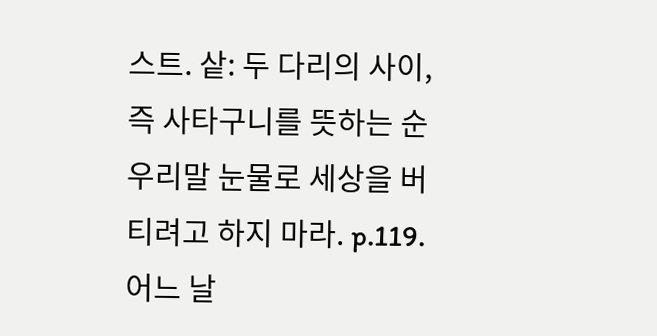스트. 샅: 두 다리의 사이, 즉 사타구니를 뜻하는 순우리말 눈물로 세상을 버티려고 하지 마라. p.119. 어느 날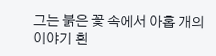그는 붉은 꽃 속에서 아홉 개의 이야기 흰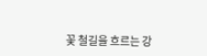꽃 철길을 흐르는 강